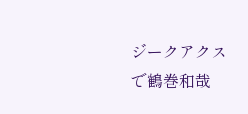ジークアクスで鶴巻和哉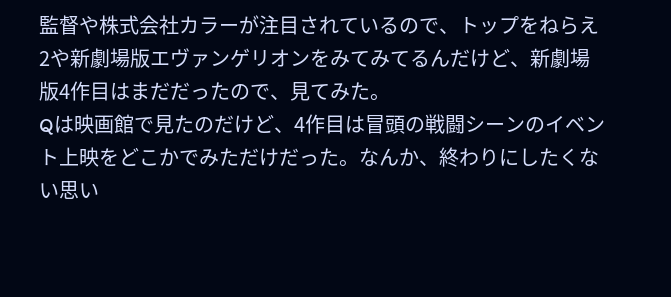監督や株式会社カラーが注目されているので、トップをねらえ2や新劇場版エヴァンゲリオンをみてみてるんだけど、新劇場版4作目はまだだったので、見てみた。
Qは映画館で見たのだけど、4作目は冒頭の戦闘シーンのイベント上映をどこかでみただけだった。なんか、終わりにしたくない思い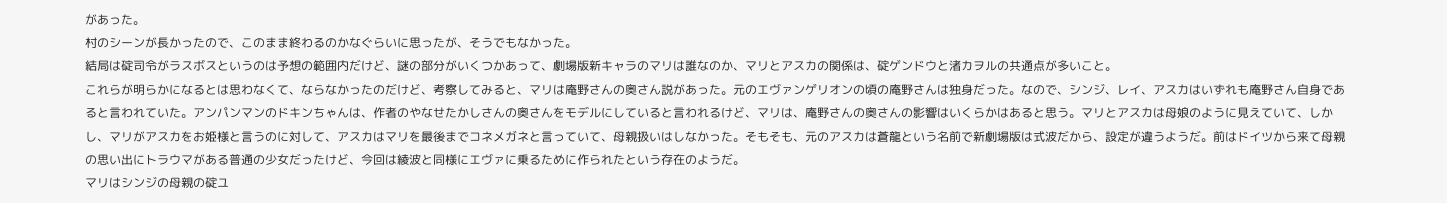があった。
村のシーンが長かったので、このまま終わるのかなぐらいに思ったが、そうでもなかった。
結局は碇司令がラスボスというのは予想の範囲内だけど、謎の部分がいくつかあって、劇場版新キャラのマリは誰なのか、マリとアスカの関係は、碇ゲンドウと渚カヲルの共通点が多いこと。
これらが明らかになるとは思わなくて、ならなかったのだけど、考察してみると、マリは庵野さんの奥さん説があった。元のエヴァンゲリオンの頃の庵野さんは独身だった。なので、シンジ、レイ、アスカはいずれも庵野さん自身であると言われていた。アンパンマンのドキンちゃんは、作者のやなせたかしさんの奥さんをモデルにしていると言われるけど、マリは、庵野さんの奥さんの影響はいくらかはあると思う。マリとアスカは母娘のように見えていて、しかし、マリがアスカをお姫様と言うのに対して、アスカはマリを最後までコネメガネと言っていて、母親扱いはしなかった。そもそも、元のアスカは蒼龍という名前で新劇場版は式波だから、設定が違うようだ。前はドイツから来て母親の思い出にトラウマがある普通の少女だったけど、今回は綾波と同様にエヴァに乗るために作られたという存在のようだ。
マリはシンジの母親の碇ユ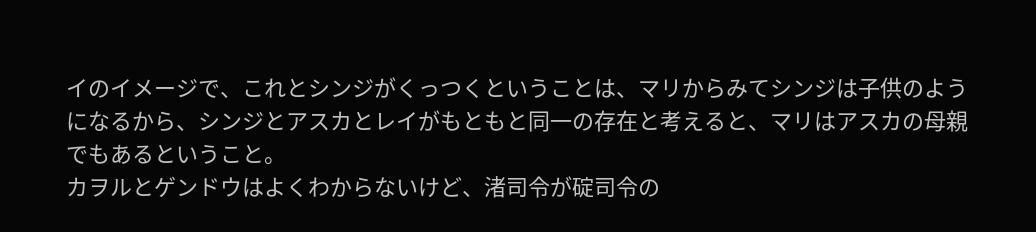イのイメージで、これとシンジがくっつくということは、マリからみてシンジは子供のようになるから、シンジとアスカとレイがもともと同一の存在と考えると、マリはアスカの母親でもあるということ。
カヲルとゲンドウはよくわからないけど、渚司令が碇司令の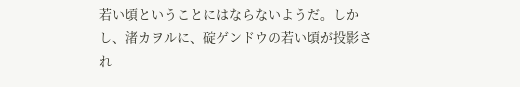若い頃ということにはならないようだ。しかし、渚カヲルに、碇ゲンドウの若い頃が投影され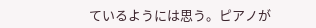ているようには思う。ピアノが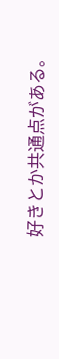好きとか共通点がある。